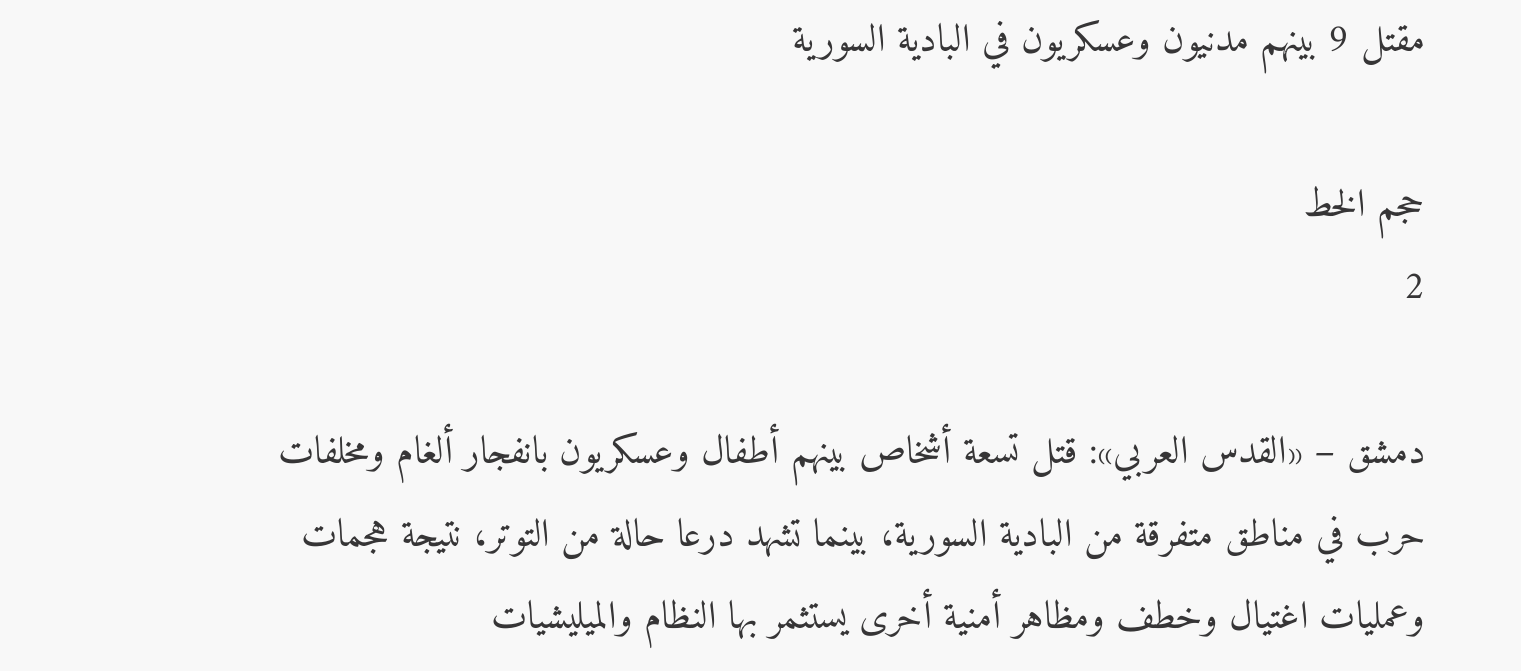مقتل 9 بينهم مدنيون وعسكريون في البادية السورية

حجم الخط
2

دمشق – «القدس العربي»: قتل تسعة أشخاص بينهم أطفال وعسكريون بانفجار ألغام ومخلفات حرب في مناطق متفرقة من البادية السورية، بينما تشهد درعا حالة من التوتر، نتيجة هجمات وعمليات اغتيال وخطف ومظاهر أمنية أخرى يستثمر بها النظام والميليشيات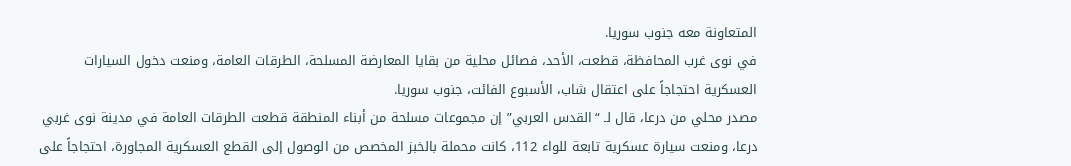المتعاونة معه جنوب سوريا.
في نوى غرب المحافظة، قطعت، الأحد، فصائل محلية من بقايا المعارضة المسلحة، الطرقات العامة، ومنعت دخول السيارات العسكرية احتجاجاً على اعتقال شاب، الأسبوع الفائت، جنوب سوريا.
مصدر محلي من درعا، قال لـ “القدس العربي” إن مجموعات مسلحة من أبناء المنطقة قطعت الطرقات العامة في مدينة نوى غربي درعا، ومنعت سيارة عسكرية تابعة للواء 112، كانت محملة بالخبز المخصص من الوصول إلى القطع العسكرية المجاورة، احتجاجاً على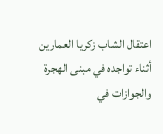اعتقال الشاب زكريا العمارين أثناء تواجده في مبنى الهجرة والجوازات في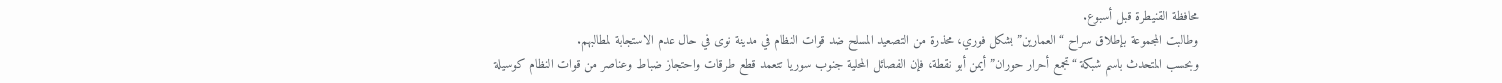محافظة القنيطرة قبل أسبوع.
وطالبت المجموعة بإطلاق سراح “العمارين” بشكل فوري، محذرة من التصعيد المسلح ضد قوات النظام في مدينة نوى في حال عدم الاستجابة لمطالبهم.
وبحسب المتحدث باسم شبكة “تجمع أحرار حوران” أيمن أبو نقطة، فإن الفصائل المحلية جنوب سوريا تتعمد قطع طرقات واحتجاز ضباط وعناصر من قوات النظام كوسيلة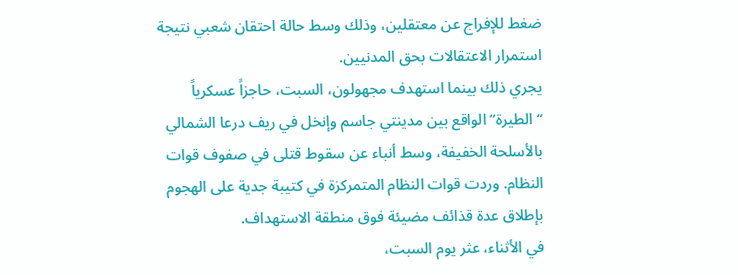ضغط للإفراج عن معتقلين، وذلك وسط حالة احتقان شعبي نتيجة استمرار الاعتقالات بحق المدنيين.
يجري ذلك بينما استهدف مجهولون، السبت، حاجزاً عسكرياً “الطيرة” الواقع بين مدينتي جاسم وإنخل في ريف درعا الشمالي بالأسلحة الخفيفة، وسط أنباء عن سقوط قتلى في صفوف قوات النظام. وردت قوات النظام المتمركزة في كتيبة جدية على الهجوم بإطلاق عدة قذائف مضيئة فوق منطقة الاستهداف.
في الأثناء، عثر يوم السبت،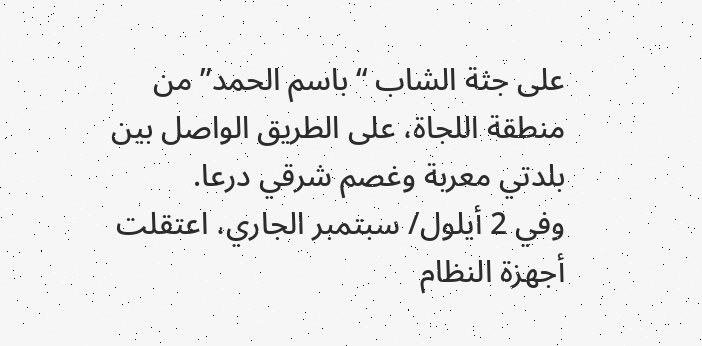على جثة الشاب “باسم الحمد” من منطقة اللجاة، على الطريق الواصل بين بلدتي معربة وغصم شرقي درعا.
وفي 2 أيلول/ سبتمبر الجاري، اعتقلت أجهزة النظام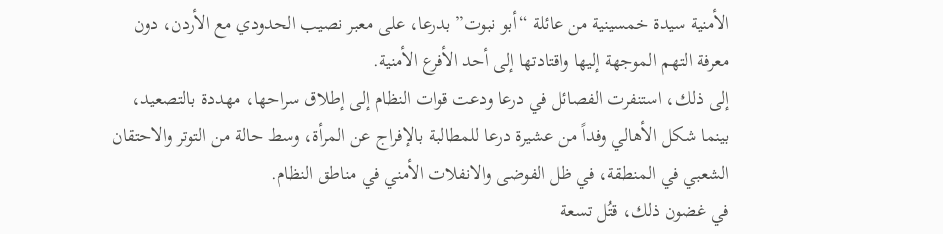الأمنية سيدة خمسينية من عائلة “أبو نبوت” بدرعا، على معبر نصيب الحدودي مع الأردن، دون معرفة التهم الموجهة إليها واقتادتها إلى أحد الأفرع الأمنية.
إلى ذلك، استنفرت الفصائل في درعا ودعت قوات النظام إلى إطلاق سراحها، مهددة بالتصعيد، بينما شكل الأهالي وفداً من عشيرة درعا للمطالبة بالإفراج عن المرأة، وسط حالة من التوتر والاحتقان الشعبي في المنطقة، في ظل الفوضى والانفلات الأمني في مناطق النظام.
في غضون ذلك، قتُل تسعة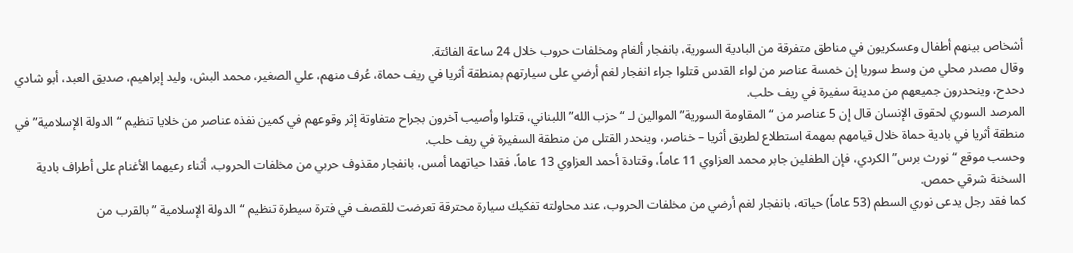أشخاص بينهم أطفال وعسكريون في مناطق متفرقة من البادية السورية، بانفجار ألغام ومخلفات حروب خلال 24 ساعة الفائتة.
وقال مصدر محلي من وسط سوريا إن خمسة عناصر من لواء القدس قتلوا جراء انفجار لغم أرضي على سيارتهم بمنطقة أثريا في ريف حماة، عُرف منهم، علي الصغير، محمد البش، وليد إبراهيم، صديق العبد، أبو شادي دحدح، وينحدرون جميعهم من مدينة سفيرة في ريف حلب.
المرصد السوري لحقوق الإنسان قال إن 5 عناصر من “المقاومة السورية” الموالين لـ “حزب الله” اللبناني، قتلوا وأصيب آخرون بجراح متفاوتة إثر وقوعهم في كمين نفذه عناصر من خلايا تنظيم “الدولة الإسلامية” في منطقة أثريا في بادية حماة خلال قيامهم بمهمة استطلاع لطريق أثريا – خناصر، وينحدر القتلى من منطقة السفيرة في ريف حلب.
وحسب موقع “نورث برس” الكردي، فإن الطفلين جابر محمد العزاوي 11 عاماً، وقتادة أحمد العزاوي 13 عاماً، فقدا حياتهما أمس، بانفجار مقذوف حربي من مخلفات الحروب، أثناء رعيهما الأغنام على أطراف بادية السخنة شرقي حمص.
كما فقد رجل يدعى نوري السطم (53 عاماً) حياته، بانفجار لغم أرضي من مخلفات الحروب، عند محاولته تفكيك سيارة محترقة تعرضت للقصف في فترة سيطرة تنظيم “الدولة الإسلامية ” بالقرب من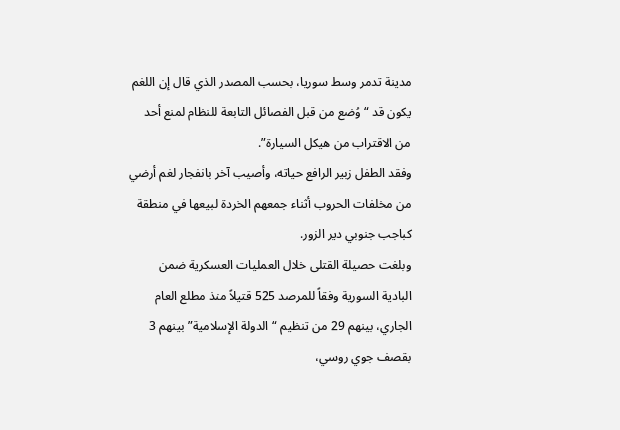مدينة تدمر وسط سوريا، بحسب المصدر الذي قال إن اللغم يكون قد “وُضع من قبل الفصائل التابعة للنظام لمنع أحد من الاقتراب من هيكل السيارة”.
وفقد الطفل زبير الرافع حياته، وأصيب آخر بانفجار لغم أرضي من مخلفات الحروب أثناء جمعهم الخردة لبيعها في منطقة كباجب جنوبي دير الزور.
وبلغت حصيلة القتلى خلال العمليات العسكرية ضمن البادية السورية وفقاً للمرصد 525 قتيلاً منذ مطلع العام الجاري، بينهم 29 من تنظيم “الدولة الإسلامية” بينهم 3 بقصف جوي روسي،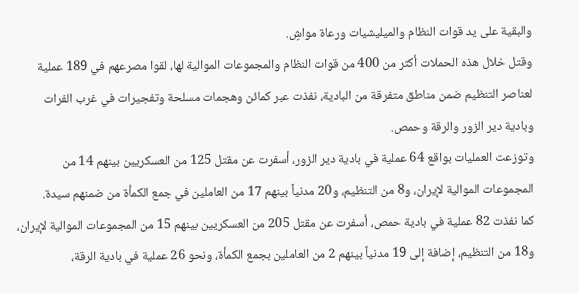والبقية على يد قوات النظام والميليشيات ورعاة مواشٍ.
وقتل خلال هذه الحملات أكثر من 400 من قوات النظام والمجموعات الموالية لها، لقوا مصرعهم في 189 عملية لعناصر التنظيم ضمن مناطق متفرقة من البادية، نفذت عبر كمائن وهجمات مسلحة وتفجيرات في غرب الفرات وبادية دير الزور والرقة وحمص.
وتوزعت العمليات بواقع 64 عملية في بادية دير الزور، أسفرت عن مقتل 125 من العسكريين بينهم 14 من المجموعات الموالية لإيران، و8 من التنظيم، و20 مدنياً بينهم 17 من العاملين في جمع الكمأة من ضمنهم سيدة.
كما نفذت 82 عملية في بادية حمص، أسفرت عن مقتل 205 من العسكريين بينهم 15 من المجموعات الموالية لإيران، و18 من التنظيم، إضافة إلى 19 مدنياً بينهم 2 من العاملين بجمع الكمأة، ونحو 26 عملية في بادية الرقة،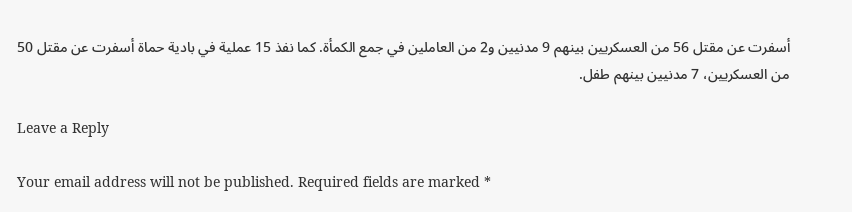أسفرت عن مقتل 56 من العسكريين بينهم 9 مدنيين و2 من العاملين في جمع الكمأة. كما نفذ 15 عملية في بادية حماة أسفرت عن مقتل 50 من العسكريين، 7 مدنيين بينهم طفل.

Leave a Reply

Your email address will not be published. Required fields are marked *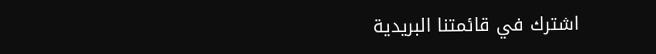اشترك في قائمتنا البريدية